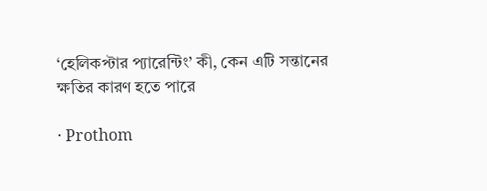‘হেলিকপ্টার প্যারেন্টিং’ কী, কেন এটি সন্তানের ক্ষতির কারণ হতে পারে

· Prothom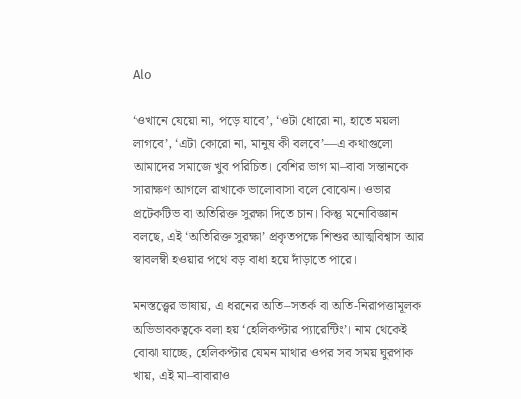Alo

‘ওখানে যেয়ো না, পড়ে যাবে’, ‘ওটা ধোরো না, হাতে ময়লা লাগবে’, ‘এটা কোরো না, মানুষ কী বলবে’—এ কথাগুলো আমাদের সমাজে খুব পরিচিত। বেশির ভাগ মা–বাবা সন্তানকে সারাক্ষণ আগলে রাখাকে ভালোবাসা বলে বোঝেন। ওভার প্রটেকটিভ বা অতিরিক্ত সুরক্ষা দিতে চান। কিন্তু মনোবিজ্ঞান বলছে, এই ‘অতিরিক্ত সুরক্ষা’ প্রকৃতপক্ষে শিশুর আত্মবিশ্বাস আর স্বাবলম্বী হওয়ার পথে বড় বাধা হয়ে দাঁড়াতে পারে।

মনস্তত্ত্বের ভাষায়, এ ধরনের অতি–সতর্ক বা অতি-নিরাপত্তামূলক অভিভাবকত্বকে বলা হয় ‘হেলিকপ্টার প্যারেন্টিং’। নাম থেকেই বোঝা যাচ্ছে, হেলিকপ্টার যেমন মাথার ওপর সব সময় ঘুরপাক খায়, এই মা–বাবারাও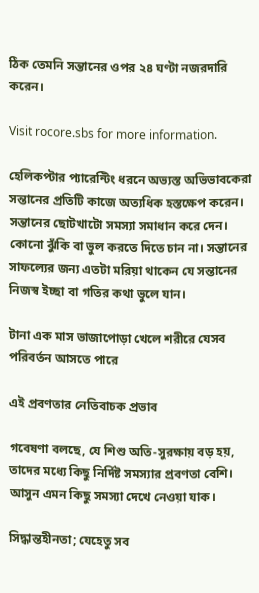ঠিক তেমনি সন্তানের ওপর ২৪ ঘণ্টা নজরদারি করেন।

Visit rocore.sbs for more information.

হেলিকপ্টার প্যারেন্টিং ধরনে অভ্যস্ত অভিভাবকেরা সন্তানের প্রতিটি কাজে অত্যধিক হস্তক্ষেপ করেন। সন্তানের ছোটখাটো সমস্যা সমাধান করে দেন। কোনো ঝুঁকি বা ভুল করতে দিতে চান না। সন্তানের সাফল্যের জন্য এতটা মরিয়া থাকেন যে সন্তানের নিজস্ব ইচ্ছা বা গতির কথা ভুলে যান।

টানা এক মাস ভাজাপোড়া খেলে শরীরে যেসব পরিবর্তন আসতে পারে

এই প্রবণতার নেতিবাচক প্রভাব

গবেষণা বলছে, যে শিশু অতি-সুরক্ষায় বড় হয়, তাদের মধ্যে কিছু নির্দিষ্ট সমস্যার প্রবণতা বেশি। আসুন এমন কিছু সমস্যা দেখে নেওয়া যাক।

সিদ্ধান্তহীনতা; যেহেতু সব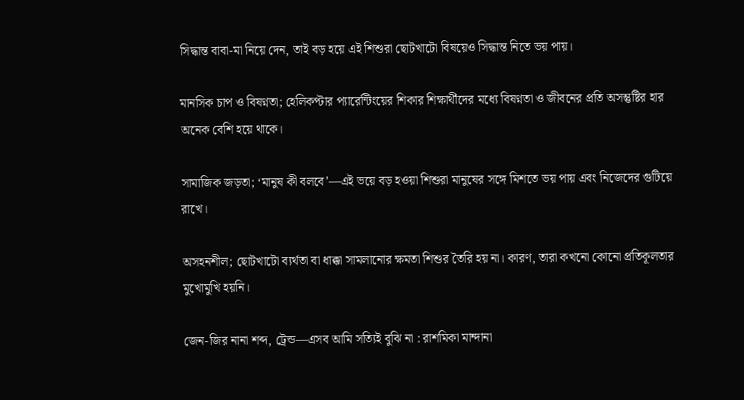সিদ্ধান্ত বাবা-মা নিয়ে দেন, তাই বড় হয়ে এই শিশুরা ছোটখাটো বিষয়েও সিদ্ধান্ত নিতে ভয় পায়।

মানসিক চাপ ও বিষণ্নতা; হেলিকপ্টার প্যারেন্টিংয়ের শিকার শিক্ষার্থীদের মধ্যে বিষণ্নতা ও জীবনের প্রতি অসন্তুষ্টির হার অনেক বেশি হয়ে থাকে।

সামাজিক জড়তা; ‘মানুষ কী বলবে’—এই ভয়ে বড় হওয়া শিশুরা মানুষের সঙ্গে মিশতে ভয় পায় এবং নিজেদের গুটিয়ে রাখে।

অসহনশীল; ছোটখাটো ব্যর্থতা বা ধাক্কা সামলানোর ক্ষমতা শিশুর তৈরি হয় না। কারণ, তারা কখনো কোনো প্রতিকূলতার মুখোমুখি হয়নি।

জেন-জির নানা শব্দ, ট্রেন্ড—এসব আমি সত্যিই বুঝি না : রাশমিকা মান্দানা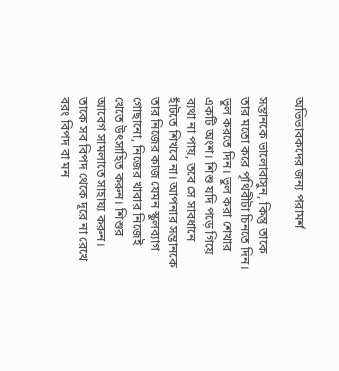অভিভাবকদের জন্য পরামর্শ

সন্তানকে ভালোবাসুন, কিন্তু তাকে তার মতো করে পৃথিবীটা চিনতে দিন। ভুল করতে দিন। ভুল করা শেখার একটি অংশ। শিশু যদি পড়ে গিয়ে ব্যথা না পায়, তবে সে সাবধানে হাঁটতে শিখবে না। আপনার সন্তানকে তার নিজের কাজ যেমন স্কুলব্যাগ গোছানো, নিজের খাবার নিজেই খেতে উৎসাহিত করুন। শিশুর আবেগ সামলাতে সাহায্য করুন। তাকে সব বিপদ থেকে দূরে না রেখে বরং বিপদ বা মন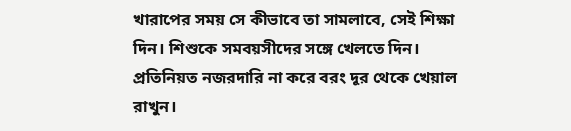খারাপের সময় সে কীভাবে তা সামলাবে, সেই শিক্ষা দিন। শিশুকে সমবয়সীদের সঙ্গে খেলতে দিন। প্রতিনিয়ত নজরদারি না করে বরং দূর থেকে খেয়াল রাখুন।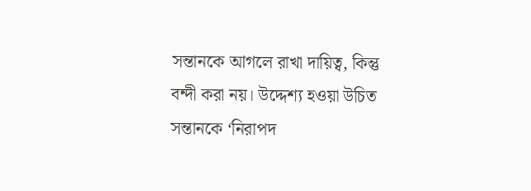সন্তানকে আগলে রাখা দায়িত্ব, কিন্তু বন্দী করা নয়। উদ্দেশ্য হওয়া উচিত সন্তানকে ‘নিরাপদ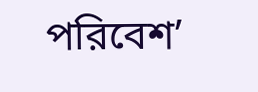পরিবেশ’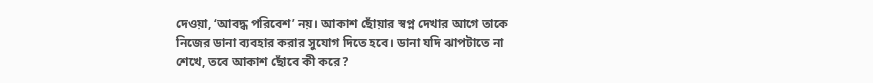দেওয়া, ‘আবদ্ধ পরিবেশ’ নয়। আকাশ ছোঁয়ার স্বপ্ন দেখার আগে তাকে নিজের ডানা ব্যবহার করার সুযোগ দিতে হবে। ডানা যদি ঝাপটাতে না শেখে, তবে আকাশ ছোঁবে কী করে?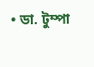• ডা. টুম্পা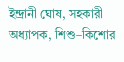ইন্দ্রানী ঘোষ, সহকারী অধ্যাপক, শিশু–কিশোর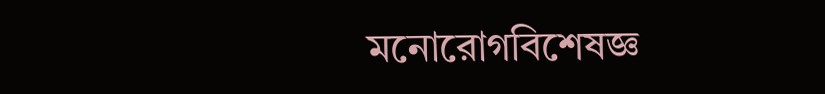মনোরোগবিশেষজ্ঞ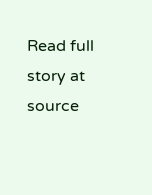Read full story at source